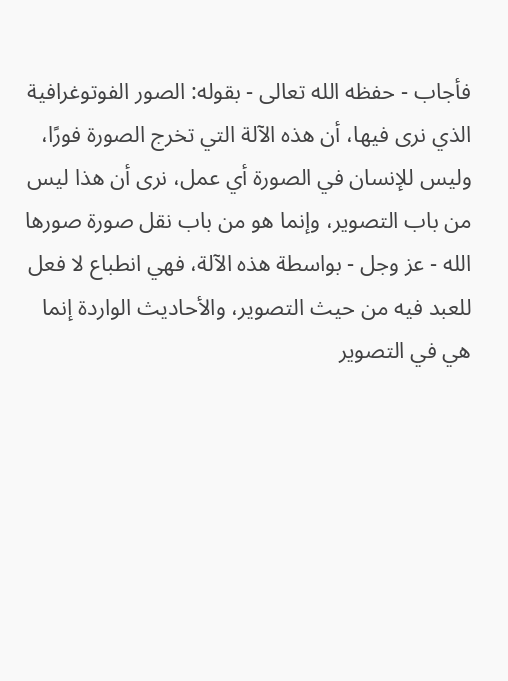فأجاب - حفظه الله تعالى - بقوله: الصور الفوتوغرافية الذي نرى فيها، أن هذه الآلة التي تخرج الصورة فورًا، وليس للإنسان في الصورة أي عمل، نرى أن هذا ليس من باب التصوير، وإنما هو من باب نقل صورة صورها الله - عز وجل - بواسطة هذه الآلة، فهي انطباع لا فعل للعبد فيه من حيث التصوير، والأحاديث الواردة إنما هي في التصوير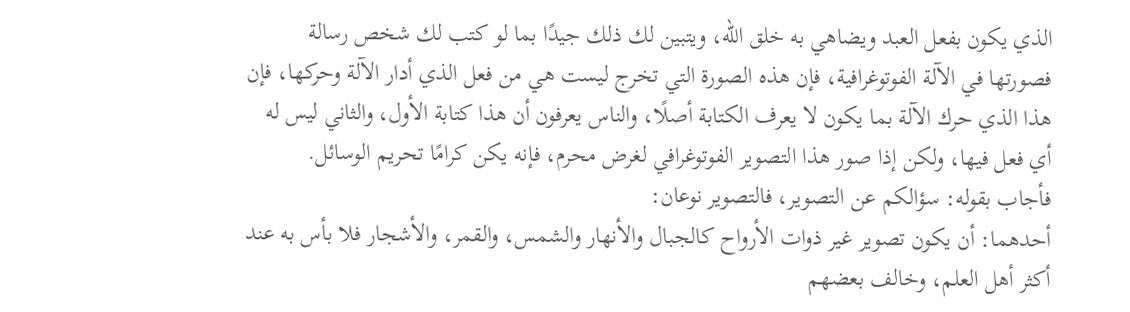الذي يكون بفعل العبد ويضاهي به خلق الله، ويتبين لك ذلك جيدًا بما لو كتب لك شخص رسالة فصورتها في الآلة الفوتوغرافية، فإن هذه الصورة التي تخرج ليست هي من فعل الذي أدار الآلة وحركها، فإن هذا الذي حرك الآلة بما يكون لا يعرف الكتابة أصلًا، والناس يعرفون أن هذا كتابة الأول، والثاني ليس له أي فعل فيها، ولكن إذا صور هذا التصوير الفوتوغرافي لغرض محرم، فإنه يكن كرامًا تحريم الوسائل.
فأجاب بقوله: سؤالكم عن التصوير، فالتصوير نوعان:
أحدهما: أن يكون تصوير غير ذوات الأرواح كالجبال والأنهار والشمس، والقمر، والأشجار فلا بأس به عند أكثر أهل العلم، وخالف بعضهم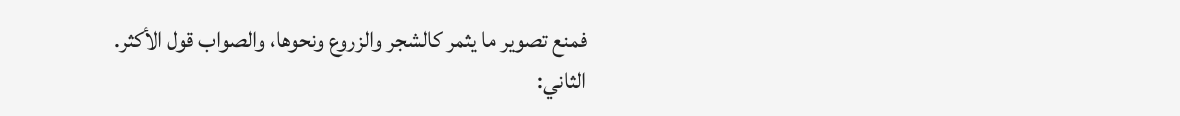فمنع تصوير ما يثمر كالشجر والزروع ونحوها، والصواب قول الأكثر.
الثاني: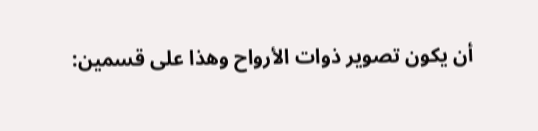أن يكون تصوير ذوات الأرواح وهذا على قسمين: